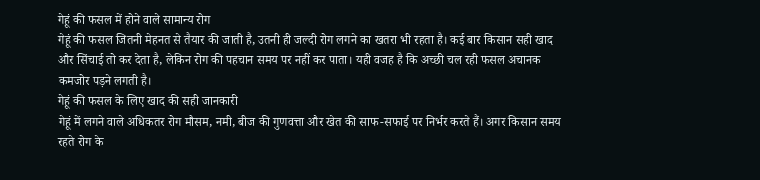गेहूं की फसल में होने वाले सामान्य रोग
गेहूं की फसल जितनी मेहनत से तैयार की जाती है, उतनी ही जल्दी रोग लगने का खतरा भी रहता है। कई बार किसान सही खाद और सिंचाई तो कर देता है, लेकिन रोग की पहचान समय पर नहीं कर पाता। यही वजह है कि अच्छी चल रही फसल अचानक कमजोर पड़ने लगती है।
गेहूं की फसल के लिए खाद की सही जानकारी
गेहूं में लगने वाले अधिकतर रोग मौसम, नमी, बीज की गुणवत्ता और खेत की साफ-सफाई पर निर्भर करते हैं। अगर किसान समय रहते रोग के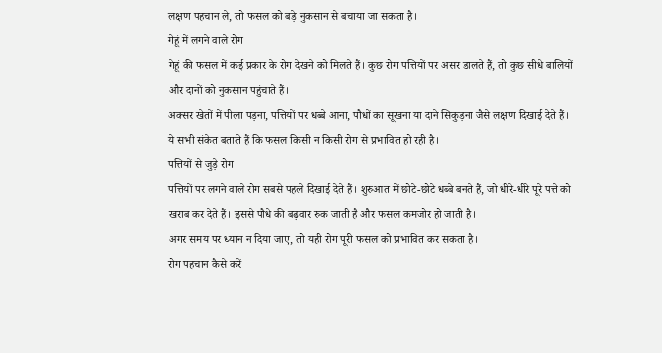लक्षण पहचान ले, तो फसल को बड़े नुकसान से बचाया जा सकता है।
गेहूं में लगने वाले रोग
गेहूं की फसल में कई प्रकार के रोग देखने को मिलते हैं। कुछ रोग पत्तियों पर असर डालते हैं, तो कुछ सीधे बालियों और दानों को नुकसान पहुंचाते हैं।
अक्सर खेतों में पीला पड़ना, पत्तियों पर धब्बे आना, पौधों का सूखना या दाने सिकुड़ना जैसे लक्षण दिखाई देते हैं। ये सभी संकेत बताते हैं कि फसल किसी न किसी रोग से प्रभावित हो रही है।
पत्तियों से जुड़े रोग
पत्तियों पर लगने वाले रोग सबसे पहले दिखाई देते हैं। शुरुआत में छोटे-छोटे धब्बे बनते हैं, जो धीरे-धीरे पूरे पत्ते को खराब कर देते हैं। इससे पौधे की बढ़वार रुक जाती है और फसल कमजोर हो जाती है।
अगर समय पर ध्यान न दिया जाए, तो यही रोग पूरी फसल को प्रभावित कर सकता है।
रोग पहचान कैसे करें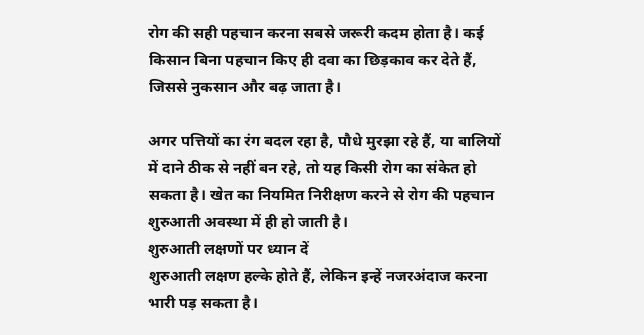रोग की सही पहचान करना सबसे जरूरी कदम होता है। कई किसान बिना पहचान किए ही दवा का छिड़काव कर देते हैं, जिससे नुकसान और बढ़ जाता है।

अगर पत्तियों का रंग बदल रहा है, पौधे मुरझा रहे हैं, या बालियों में दाने ठीक से नहीं बन रहे, तो यह किसी रोग का संकेत हो सकता है। खेत का नियमित निरीक्षण करने से रोग की पहचान शुरुआती अवस्था में ही हो जाती है।
शुरुआती लक्षणों पर ध्यान दें
शुरुआती लक्षण हल्के होते हैं, लेकिन इन्हें नजरअंदाज करना भारी पड़ सकता है।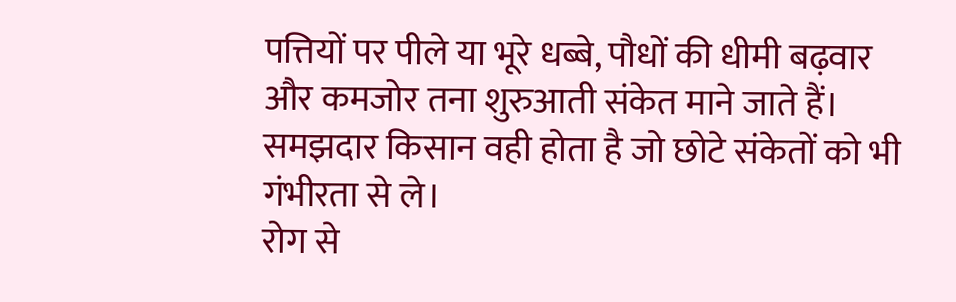पत्तियों पर पीले या भूरे धब्बे, पौधों की धीमी बढ़वार और कमजोर तना शुरुआती संकेत माने जाते हैं।
समझदार किसान वही होता है जो छोटे संकेतों को भी गंभीरता से ले।
रोग से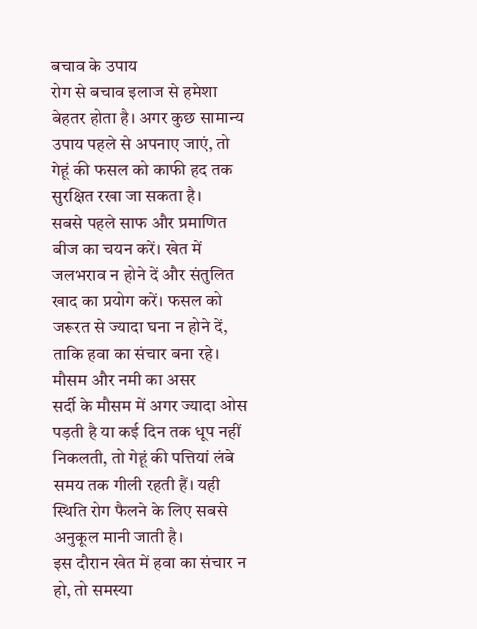बचाव के उपाय
रोग से बचाव इलाज से हमेशा बेहतर होता है। अगर कुछ सामान्य उपाय पहले से अपनाए जाएं, तो गेहूं की फसल को काफी हद तक सुरक्षित रखा जा सकता है।
सबसे पहले साफ और प्रमाणित बीज का चयन करें। खेत में जलभराव न होने दें और संतुलित खाद का प्रयोग करें। फसल को जरूरत से ज्यादा घना न होने दें, ताकि हवा का संचार बना रहे।
मौसम और नमी का असर
सर्दी के मौसम में अगर ज्यादा ओस पड़ती है या कई दिन तक धूप नहीं निकलती, तो गेहूं की पत्तियां लंबे समय तक गीली रहती हैं। यही स्थिति रोग फैलने के लिए सबसे अनुकूल मानी जाती है।
इस दौरान खेत में हवा का संचार न हो, तो समस्या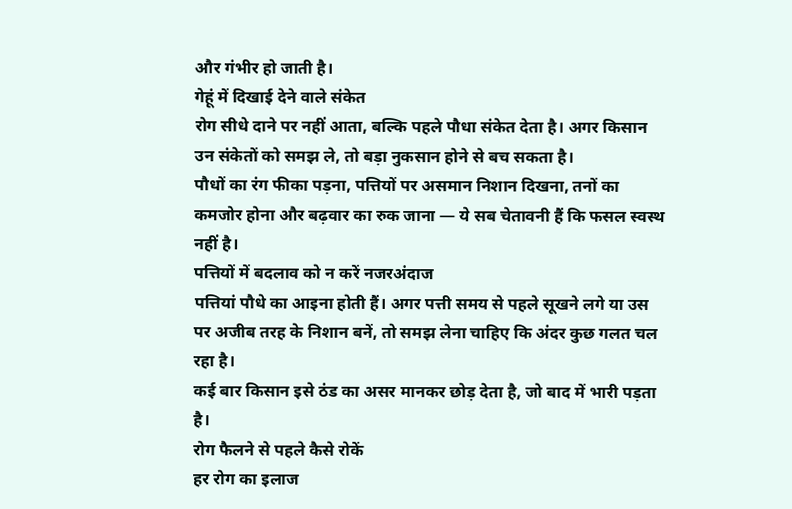और गंभीर हो जाती है।
गेहूं में दिखाई देने वाले संकेत
रोग सीधे दाने पर नहीं आता, बल्कि पहले पौधा संकेत देता है। अगर किसान उन संकेतों को समझ ले, तो बड़ा नुकसान होने से बच सकता है।
पौधों का रंग फीका पड़ना, पत्तियों पर असमान निशान दिखना, तनों का कमजोर होना और बढ़वार का रुक जाना — ये सब चेतावनी हैं कि फसल स्वस्थ नहीं है।
पत्तियों में बदलाव को न करें नजरअंदाज
पत्तियां पौधे का आइना होती हैं। अगर पत्ती समय से पहले सूखने लगे या उस पर अजीब तरह के निशान बनें, तो समझ लेना चाहिए कि अंदर कुछ गलत चल रहा है।
कई बार किसान इसे ठंड का असर मानकर छोड़ देता है, जो बाद में भारी पड़ता है।
रोग फैलने से पहले कैसे रोकें
हर रोग का इलाज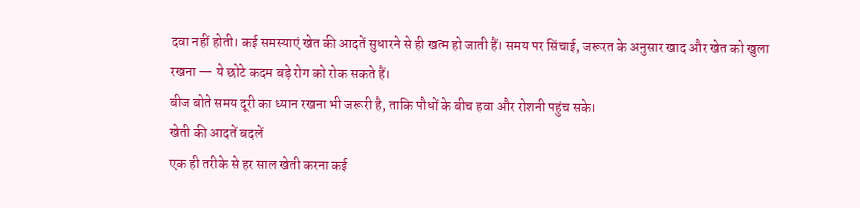दवा नहीं होती। कई समस्याएं खेत की आदतें सुधारने से ही खत्म हो जाती हैं। समय पर सिंचाई, जरूरत के अनुसार खाद और खेत को खुला रखना — ये छोटे कदम बड़े रोग को रोक सकते हैं।
बीज बोते समय दूरी का ध्यान रखना भी जरूरी है, ताकि पौधों के बीच हवा और रोशनी पहुंच सके।
खेती की आदतें बदलें
एक ही तरीके से हर साल खेती करना कई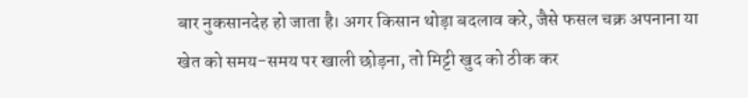बार नुकसानदेह हो जाता है। अगर किसान थोड़ा बदलाव करे, जैसे फसल चक्र अपनाना या खेत को समय-समय पर खाली छोड़ना, तो मिट्टी खुद को ठीक कर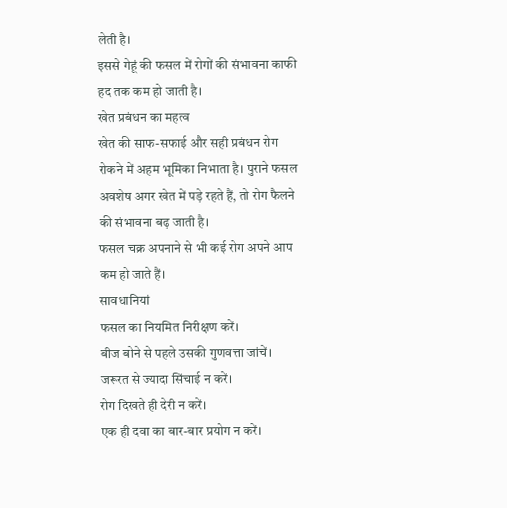लेती है।
इससे गेहूं की फसल में रोगों की संभावना काफी हद तक कम हो जाती है।
खेत प्रबंधन का महत्व
खेत की साफ-सफाई और सही प्रबंधन रोग रोकने में अहम भूमिका निभाता है। पुराने फसल अवशेष अगर खेत में पड़े रहते हैं, तो रोग फैलने की संभावना बढ़ जाती है।
फसल चक्र अपनाने से भी कई रोग अपने आप कम हो जाते हैं।
सावधानियां
फसल का नियमित निरीक्षण करें।
बीज बोने से पहले उसकी गुणवत्ता जांचें।
जरूरत से ज्यादा सिंचाई न करें।
रोग दिखते ही देरी न करें।
एक ही दवा का बार-बार प्रयोग न करें।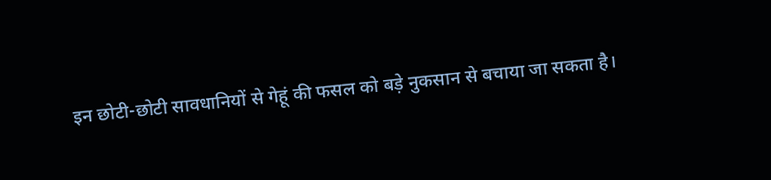इन छोटी-छोटी सावधानियों से गेहूं की फसल को बड़े नुकसान से बचाया जा सकता है।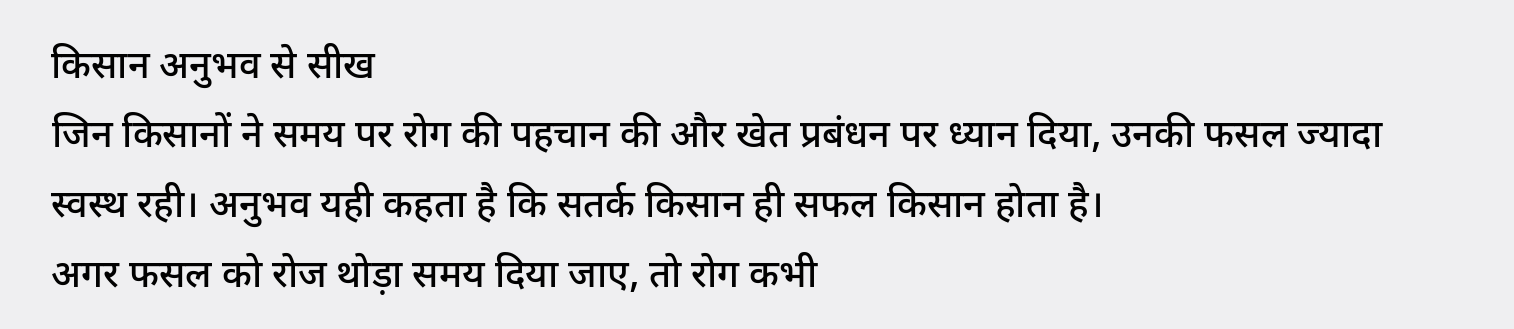किसान अनुभव से सीख
जिन किसानों ने समय पर रोग की पहचान की और खेत प्रबंधन पर ध्यान दिया, उनकी फसल ज्यादा स्वस्थ रही। अनुभव यही कहता है कि सतर्क किसान ही सफल किसान होता है।
अगर फसल को रोज थोड़ा समय दिया जाए, तो रोग कभी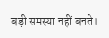बड़ी समस्या नहीं बनते।